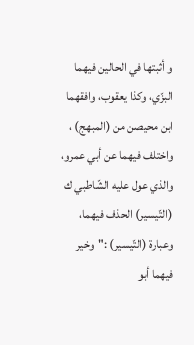و أثبتها في الحالين فيهما البزّي، وكذا يعقوب، وافقهما ابن محيصن من (المبهج) ، واختلف فيهما عن أبي عمرو، والذي عول عليه الشّاطبي ك (التّيسير) الحذف فيهما، وعبارة (التّيسير) :"وخير فيهما أبو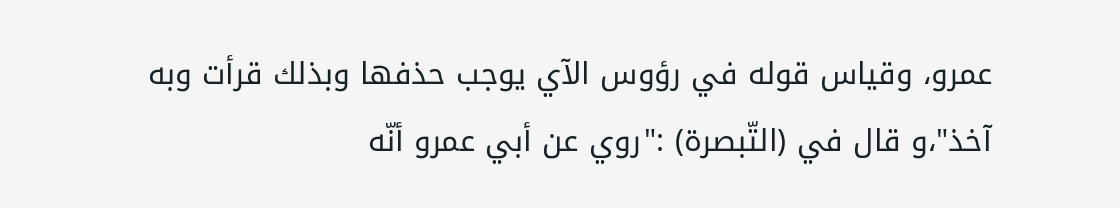عمرو، وقياس قوله في رؤوس الآي يوجب حذفها وبذلك قرأت وبه آخذ"،و قال في (التّبصرة) :"روي عن أبي عمرو أنّه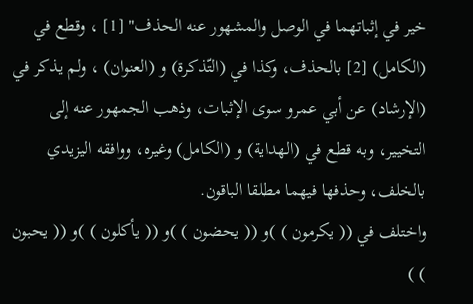خير في إثباتهما في الوصل والمشهور عنه الحذف" [1] ، وقطع في (الكامل) [2] بالحذف، وكذا في (التّذكرة) و (العنوان) ، ولم يذكر في (الإرشاد) عن أبي عمرو سوى الإثبات، وذهب الجمهور عنه إلى التخيير، وبه قطع في (الهداية) و (الكامل) وغيره، ووافقه اليزيدي بالخلف، وحذفها فيهما مطلقا الباقون.
واختلف في (( يكرمون ) )و (( يحضون ) )و (( يأكلون ) )و (( يحبون ) )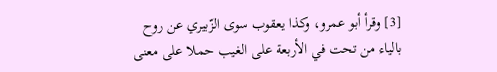[3] وقرأ أبو عمرو، وكذا يعقوب سوى الزّبيري عن روح بالياء من تحت في الأربعة على الغيب حملا على معنى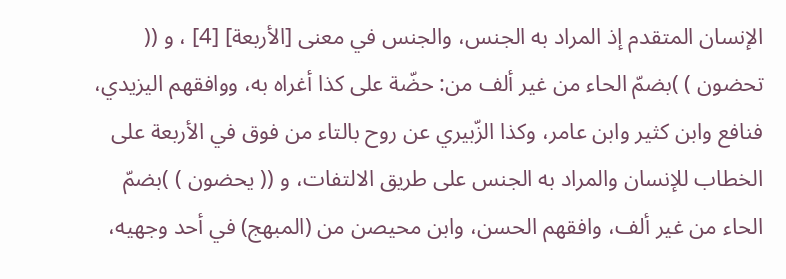الإنسان المتقدم إذ المراد به الجنس، والجنس في معنى [الأربعة] [4] ، و (( تحضون ) )بضمّ الحاء من غير ألف من: حضّة على كذا أغراه به، ووافقهم اليزيدي، فنافع وابن كثير وابن عامر، وكذا الزّبيري عن روح بالتاء من فوق في الأربعة على الخطاب للإنسان والمراد به الجنس على طريق الالتفات، و (( يحضون ) )بضمّ الحاء من غير ألف، وافقهم الحسن، وابن محيصن من (المبهج) في أحد وجهيه،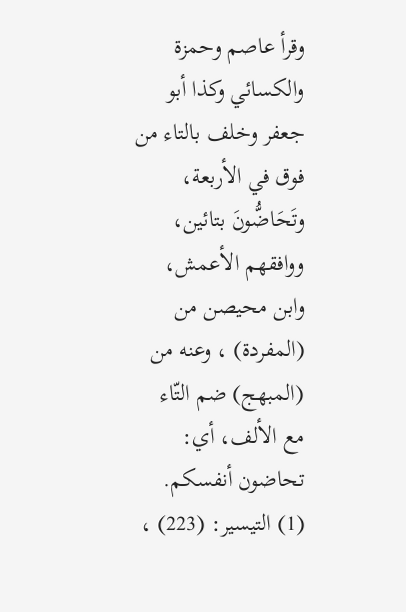وقرأ عاصم وحمزة والكسائي وكذا أبو جعفر وخلف بالتاء من فوق في الأربعة، وتَحَاضُّونَ بتائين، ووافقهم الأعمش، وابن محيصن من (المفردة) ، وعنه من (المبهج) ضم التّاء مع الألف، أي: تحاضون أنفسكم.
(1) التيسير: (223) ،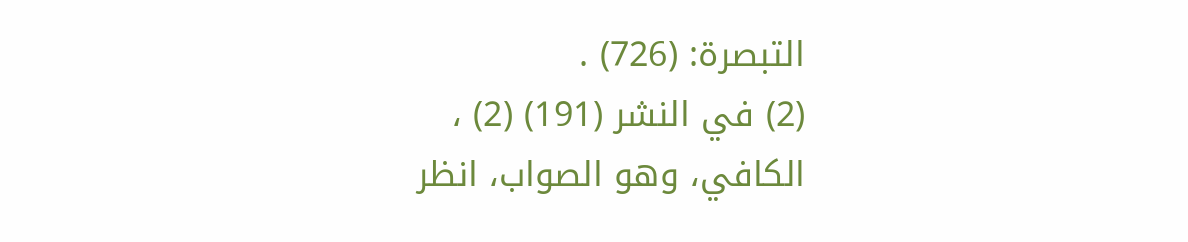التبصرة: (726) .
(2) في النشر (191) (2) ، الكافي، وهو الصواب، انظر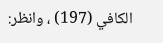الكافي (197) ، وانظر: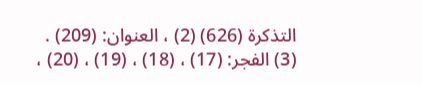التذكرة (626) (2) ، العنوان: (209) .
(3) الفجر: (17) ، (18) ، (19) ، (20) ،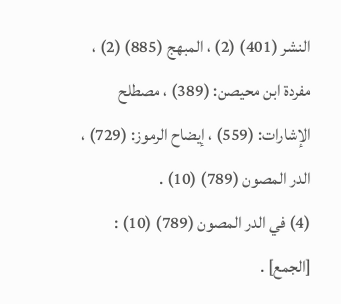النشر (401) (2) ، المبهج (885) (2) ، مفردة ابن محيصن: (389) ، مصطلح الإشارات: (559) ، إيضاح الرموز: (729) ، الدر المصون (789) (10) .
(4) في الدر المصون (789) (10) : [الجمع] .